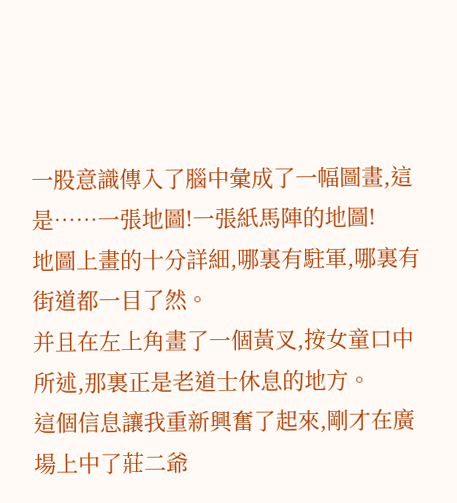一股意識傳入了腦中彙成了一幅圖畫,這是……一張地圖!一張紙馬陣的地圖!
地圖上畫的十分詳細,哪裏有駐軍,哪裏有街道都一目了然。
并且在左上角畫了一個黃叉,按女童口中所述,那裏正是老道士休息的地方。
這個信息讓我重新興奮了起來,剛才在廣場上中了莊二爺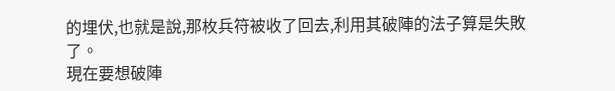的埋伏,也就是說,那枚兵符被收了回去,利用其破陣的法子算是失敗了。
現在要想破陣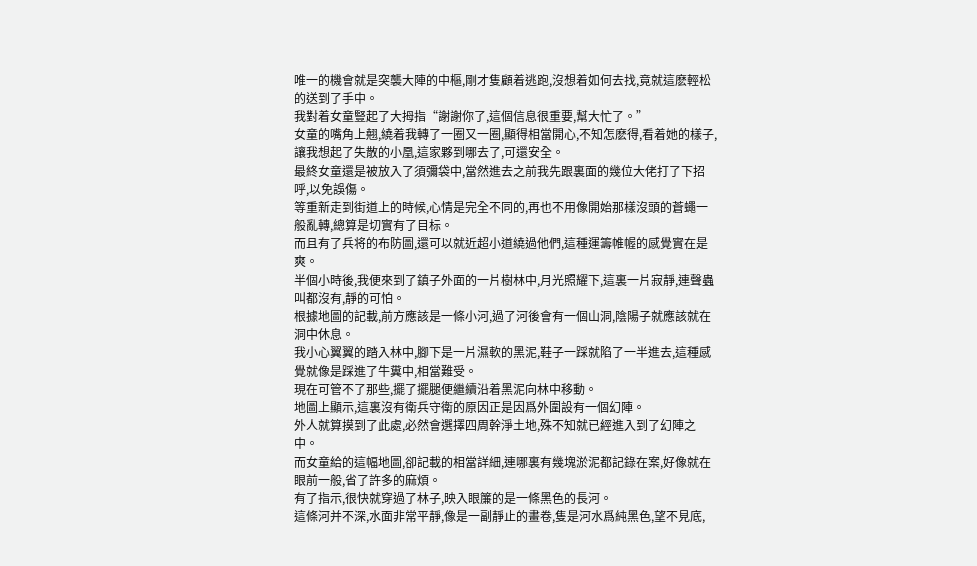唯一的機會就是突襲大陣的中樞,剛才隻顧着逃跑,沒想着如何去找,竟就這麽輕松的送到了手中。
我對着女童豎起了大拇指“謝謝你了,這個信息很重要,幫大忙了。”
女童的嘴角上翹,繞着我轉了一圈又一圈,顯得相當開心,不知怎麽得,看着她的樣子,讓我想起了失散的小凰,這家夥到哪去了,可還安全。
最終女童還是被放入了須彌袋中,當然進去之前我先跟裏面的幾位大佬打了下招呼,以免誤傷。
等重新走到街道上的時候,心情是完全不同的,再也不用像開始那樣沒頭的蒼蠅一般亂轉,總算是切實有了目标。
而且有了兵将的布防圖,還可以就近超小道繞過他們,這種運籌帷幄的感覺實在是爽。
半個小時後,我便來到了鎮子外面的一片樹林中,月光照耀下,這裏一片寂靜,連聲蟲叫都沒有,靜的可怕。
根據地圖的記載,前方應該是一條小河,過了河後會有一個山洞,陰陽子就應該就在洞中休息。
我小心翼翼的踏入林中,腳下是一片濕軟的黑泥,鞋子一踩就陷了一半進去,這種感覺就像是踩進了牛糞中,相當難受。
現在可管不了那些,擺了擺腿便繼續沿着黑泥向林中移動。
地圖上顯示,這裏沒有衛兵守衛的原因正是因爲外圍設有一個幻陣。
外人就算摸到了此處,必然會選擇四周幹淨土地,殊不知就已經進入到了幻陣之中。
而女童給的這幅地圖,卻記載的相當詳細,連哪裏有幾塊淤泥都記錄在案,好像就在眼前一般,省了許多的麻煩。
有了指示,很快就穿過了林子,映入眼簾的是一條黑色的長河。
這條河并不深,水面非常平靜,像是一副靜止的畫卷,隻是河水爲純黑色,望不見底,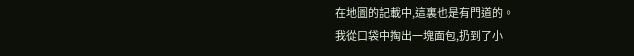在地圖的記載中,這裏也是有門道的。
我從口袋中掏出一塊面包,扔到了小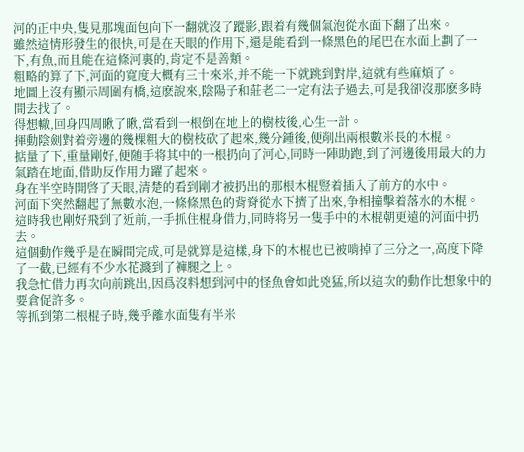河的正中央,隻見那塊面包向下一翻就沒了蹤影,跟着有幾個氣泡從水面下翻了出來。
雖然這情形發生的很快,可是在天眼的作用下,還是能看到一條黑色的尾巴在水面上劃了一下,有魚,而且能在這條河裏的,肯定不是善類。
粗略的算了下,河面的寬度大概有三十來米,并不能一下就跳到對岸,這就有些麻煩了。
地圖上沒有顯示周圍有橋,這麽說來,陰陽子和莊老二一定有法子過去,可是我卻沒那麽多時間去找了。
得想轍,回身四周瞅了瞅,當看到一根倒在地上的樹枝後,心生一計。
揮動陰劍對着旁邊的幾棵粗大的樹枝砍了起來,幾分鍾後,便削出兩根數米長的木棍。
掂量了下,重量剛好,便随手将其中的一根扔向了河心,同時一陣助跑,到了河邊後用最大的力氣踏在地面,借助反作用力躍了起來。
身在半空時開啓了天眼,清楚的看到剛才被扔出的那根木棍豎着插入了前方的水中。
河面下突然翻起了無數水泡,一條條黑色的背脊從水下擠了出來,争相撞擊着落水的木棍。
這時我也剛好飛到了近前,一手抓住棍身借力,同時将另一隻手中的木棍朝更遠的河面中扔去。
這個動作幾乎是在瞬間完成,可是就算是這樣,身下的木棍也已被啃掉了三分之一,高度下降了一截,已經有不少水花濺到了褲腿之上。
我急忙借力再次向前跳出,因爲沒料想到河中的怪魚會如此兇猛,所以這次的動作比想象中的要倉促許多。
等抓到第二根棍子時,幾乎離水面隻有半米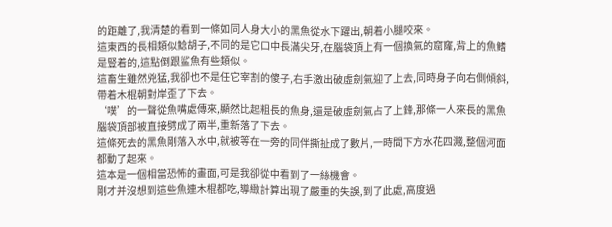的距離了,我清楚的看到一條如同人身大小的黑魚從水下躍出,朝着小腿咬來。
這東西的長相類似鲶胡子,不同的是它口中長滿尖牙,在腦袋頂上有一個換氣的窟窿,背上的魚鳍是豎着的,這點倒跟鲨魚有些類似。
這畜生雖然兇猛,我卻也不是任它宰割的傻子,右手激出破虛劍氣迎了上去,同時身子向右側傾斜,帶着木棍朝對岸歪了下去。
‘噗’的一聲從魚嘴處傳來,顯然比起粗長的魚身,還是破虛劍氣占了上鋒,那條一人來長的黑魚腦袋頂部被直接劈成了兩半,重新落了下去。
這條死去的黑魚剛落入水中,就被等在一旁的同伴撕扯成了數片,一時間下方水花四濺,整個河面都動了起來。
這本是一個相當恐怖的畫面,可是我卻從中看到了一絲機會。
剛才并沒想到這些魚連木棍都吃,導緻計算出現了嚴重的失誤,到了此處,高度過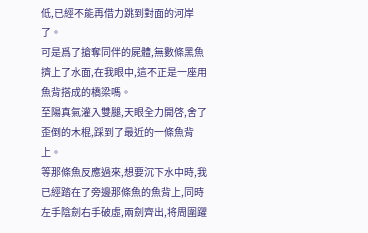低,已經不能再借力跳到對面的河岸了。
可是爲了搶奪同伴的屍體,無數條黑魚擠上了水面,在我眼中,這不正是一座用魚背搭成的橋梁嗎。
至陽真氣灌入雙腿,天眼全力開啓,舍了歪倒的木棍,踩到了最近的一條魚背上。
等那條魚反應過來,想要沉下水中時,我已經踏在了旁邊那條魚的魚背上,同時左手陰劍右手破虛,兩劍齊出,将周圍躍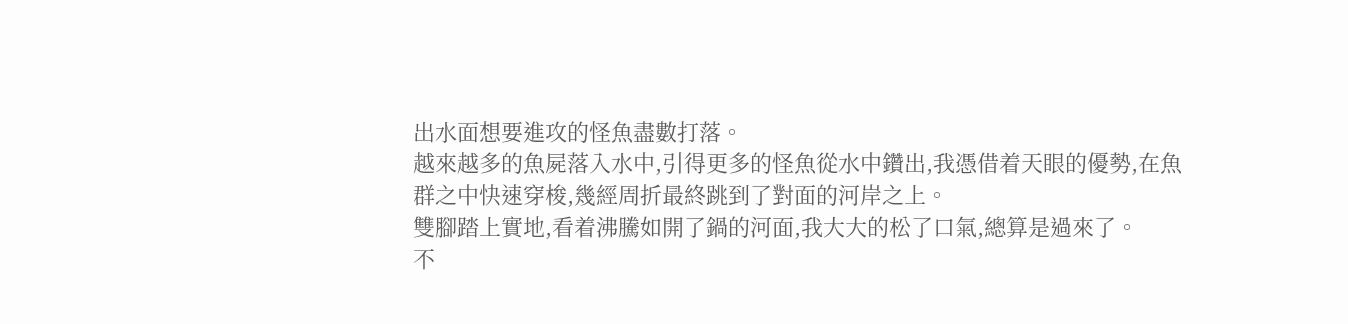出水面想要進攻的怪魚盡數打落。
越來越多的魚屍落入水中,引得更多的怪魚從水中鑽出,我憑借着天眼的優勢,在魚群之中快速穿梭,幾經周折最終跳到了對面的河岸之上。
雙腳踏上實地,看着沸騰如開了鍋的河面,我大大的松了口氣,總算是過來了。
不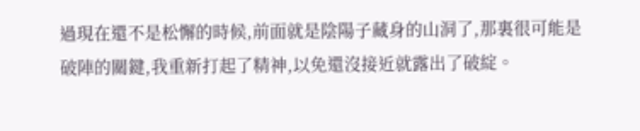過現在還不是松懈的時候,前面就是陰陽子藏身的山洞了,那裏很可能是破陣的關鍵,我重新打起了精神,以免還沒接近就露出了破綻。